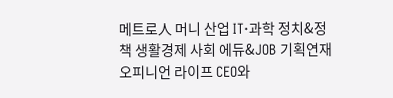메트로人 머니 산업 IT·과학 정치&정책 생활경제 사회 에듀&JOB 기획연재 오피니언 라이프 CEO와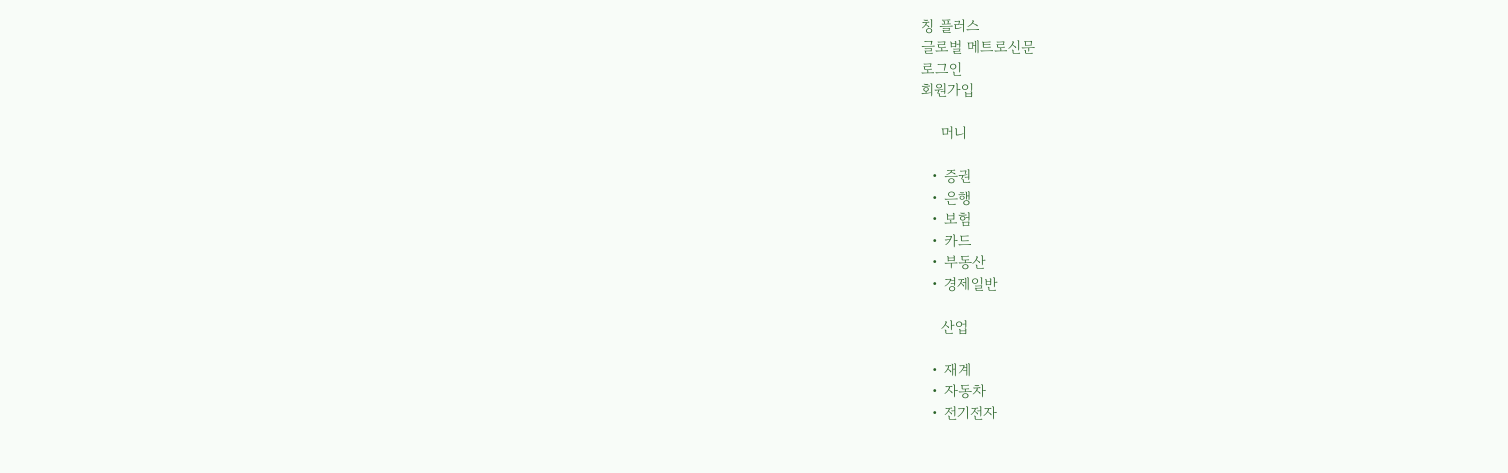칭 플러스
글로벌 메트로신문
로그인
회원가입

    머니

  • 증권
  • 은행
  • 보험
  • 카드
  • 부동산
  • 경제일반

    산업

  • 재계
  • 자동차
  • 전기전자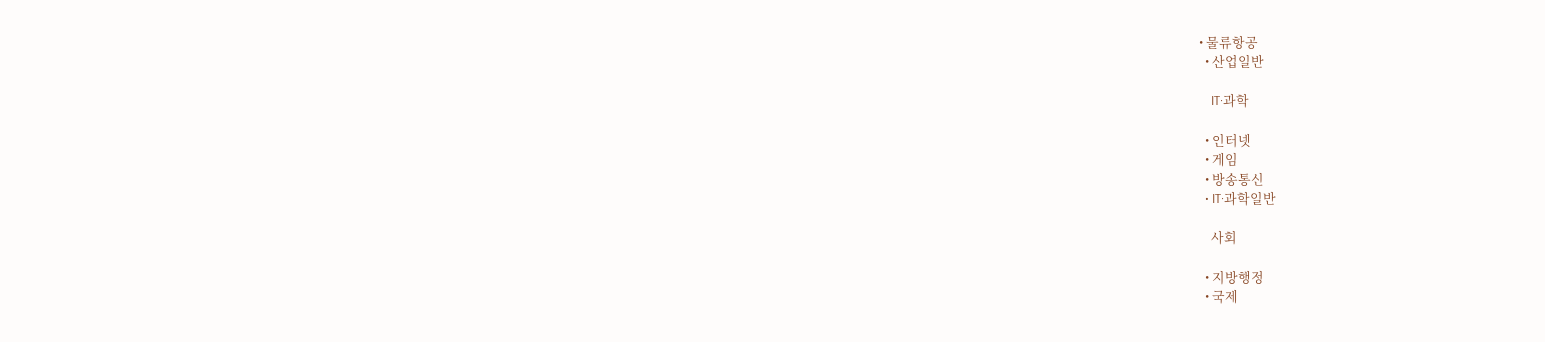• 물류항공
  • 산업일반

    IT·과학

  • 인터넷
  • 게임
  • 방송통신
  • IT·과학일반

    사회

  • 지방행정
  • 국제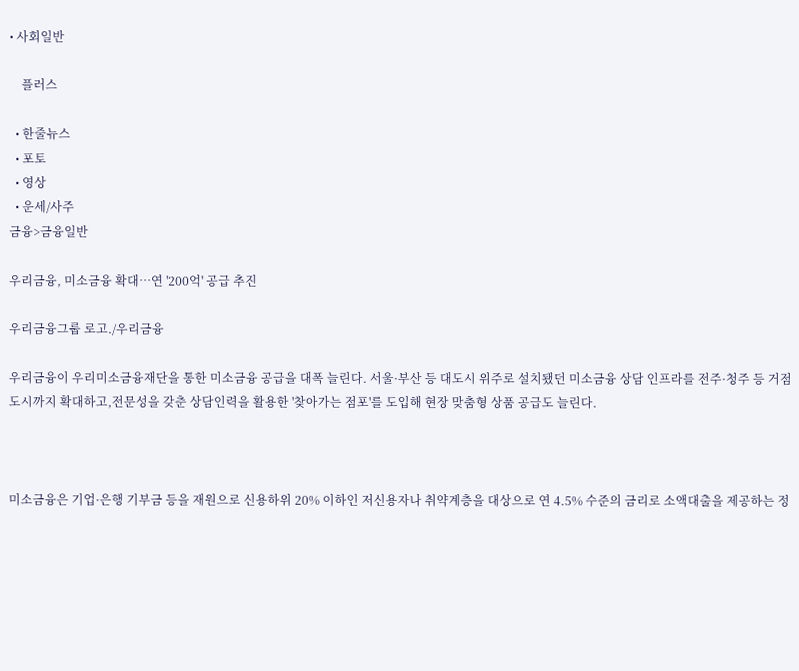• 사회일반

    플러스

  • 한줄뉴스
  • 포토
  • 영상
  • 운세/사주
금융>금융일반

우리금융, 미소금융 확대…연 '200억' 공급 추진

우리금융그룹 로고./우리금융

우리금융이 우리미소금융재단을 통한 미소금융 공급을 대폭 늘린다. 서울·부산 등 대도시 위주로 설치됐던 미소금융 상담 인프라를 전주·청주 등 거점도시까지 확대하고,전문성을 갖춘 상담인력을 활용한 '찾아가는 점포'를 도입해 현장 맞춤형 상품 공급도 늘린다.



미소금융은 기업·은행 기부금 등을 재원으로 신용하위 20% 이하인 저신용자나 취약계층을 대상으로 연 4.5% 수준의 금리로 소액대출을 제공하는 정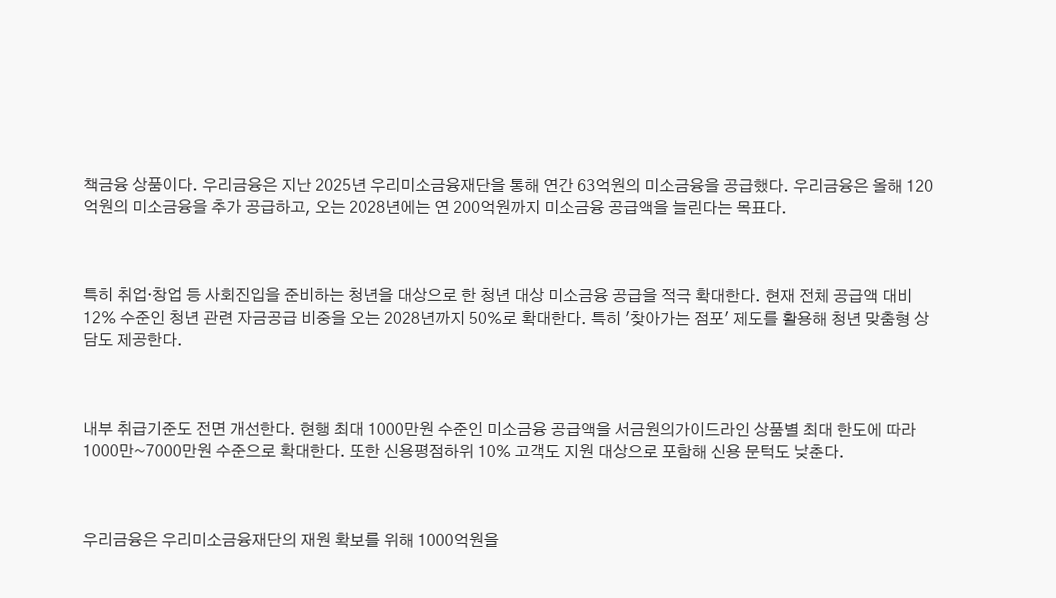책금융 상품이다. 우리금융은 지난 2025년 우리미소금융재단을 통해 연간 63억원의 미소금융을 공급했다. 우리금융은 올해 120억원의 미소금융을 추가 공급하고, 오는 2028년에는 연 200억원까지 미소금융 공급액을 늘린다는 목표다.



특히 취업·창업 등 사회진입을 준비하는 청년을 대상으로 한 청년 대상 미소금융 공급을 적극 확대한다. 현재 전체 공급액 대비 12% 수준인 청년 관련 자금공급 비중을 오는 2028년까지 50%로 확대한다. 특히 '찾아가는 점포' 제도를 활용해 청년 맞춤형 상담도 제공한다.



내부 취급기준도 전면 개선한다. 현행 최대 1000만원 수준인 미소금융 공급액을 서금원의가이드라인 상품별 최대 한도에 따라 1000만~7000만원 수준으로 확대한다. 또한 신용평점하위 10% 고객도 지원 대상으로 포함해 신용 문턱도 낮춘다.



우리금융은 우리미소금융재단의 재원 확보를 위해 1000억원을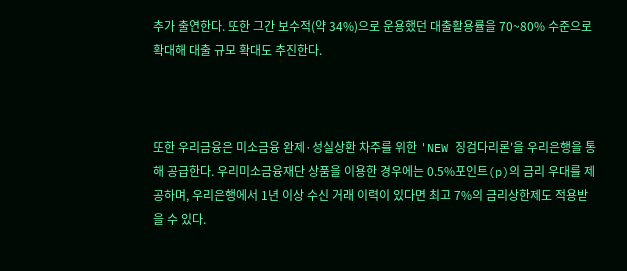추가 출연한다. 또한 그간 보수적(약 34%)으로 운용했던 대출활용률을 70~80% 수준으로 확대해 대출 규모 확대도 추진한다.



또한 우리금융은 미소금융 완제·성실상환 차주를 위한 'NEW 징검다리론'을 우리은행을 통해 공급한다. 우리미소금융재단 상품을 이용한 경우에는 0.5%포인트(p)의 금리 우대를 제공하며, 우리은행에서 1년 이상 수신 거래 이력이 있다면 최고 7%의 금리상한제도 적용받을 수 있다.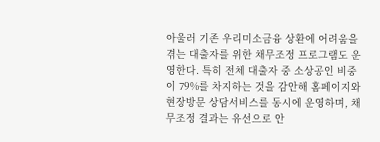아울러 기존 우리미소금융 상환에 어려움을 겪는 대출자를 위한 채무조정 프로그램도 운영한다. 특히 전체 대출자 중 소상공인 비중이 79%를 차지하는 것을 감안해 홈페이지와 현장방문 상담서비스를 동시에 운영하며, 채무조정 결과는 유선으로 안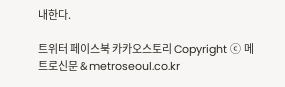내한다.

트위터 페이스북 카카오스토리 Copyright ⓒ 메트로신문 & metroseoul.co.kr